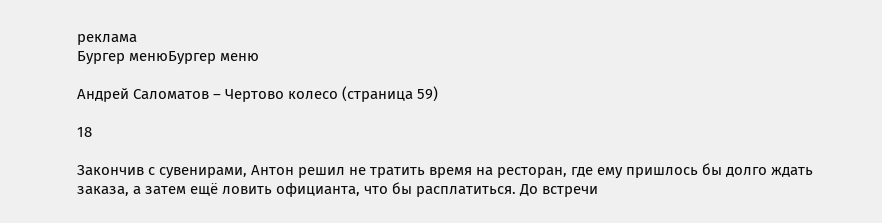реклама
Бургер менюБургер меню

Андрей Саломатов – Чертово колесо (страница 59)

18

Закончив с сувенирами, Антон решил не тратить время на ресторан, где ему пришлось бы долго ждать заказа, а затем ещё ловить официанта, что бы расплатиться. До встречи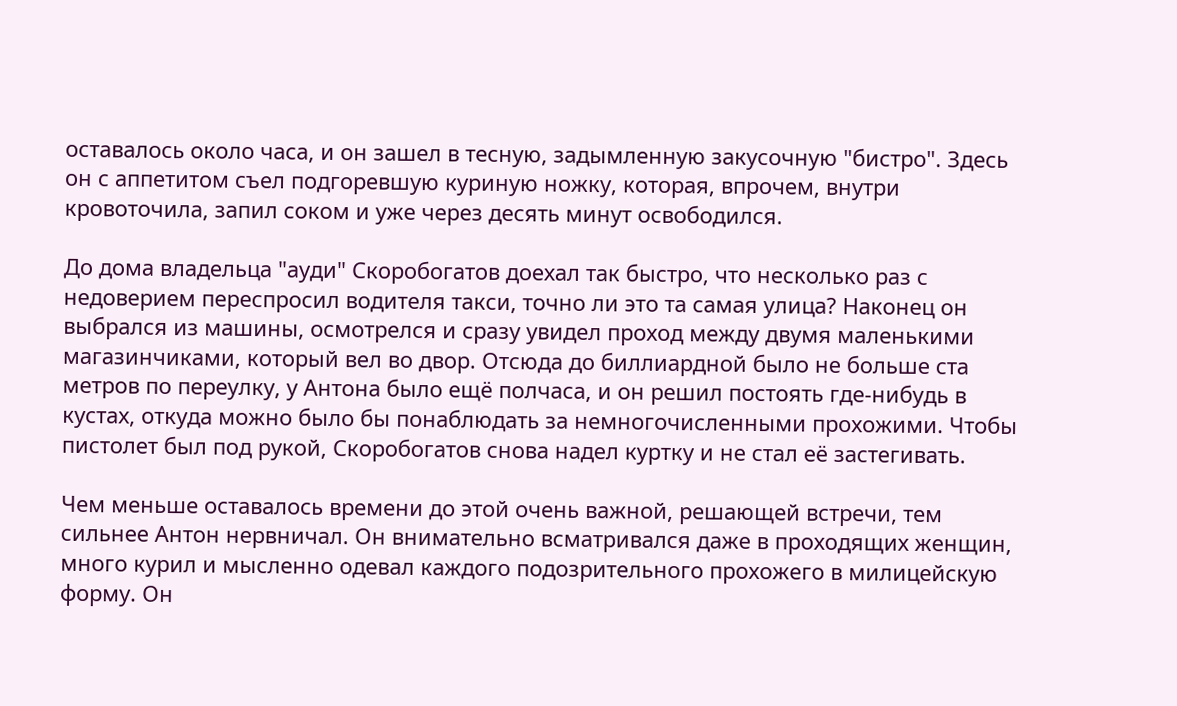оставалось около часа, и он зашел в тесную, задымленную закусочную "бистро". Здесь он с аппетитом съел подгоревшую куриную ножку, которая, впрочем, внутри кровоточила, запил соком и уже через десять минут освободился.

До дома владельца "ауди" Скоробогатов доехал так быстро, что несколько раз с недоверием переспросил водителя такси, точно ли это та самая улица? Наконец он выбрался из машины, осмотрелся и сразу увидел проход между двумя маленькими магазинчиками, который вел во двор. Отсюда до биллиардной было не больше ста метров по переулку, у Антона было ещё полчаса, и он решил постоять где-нибудь в кустах, откуда можно было бы понаблюдать за немногочисленными прохожими. Чтобы пистолет был под рукой, Скоробогатов снова надел куртку и не стал её застегивать.

Чем меньше оставалось времени до этой очень важной, решающей встречи, тем сильнее Антон нервничал. Он внимательно всматривался даже в проходящих женщин, много курил и мысленно одевал каждого подозрительного прохожего в милицейскую форму. Он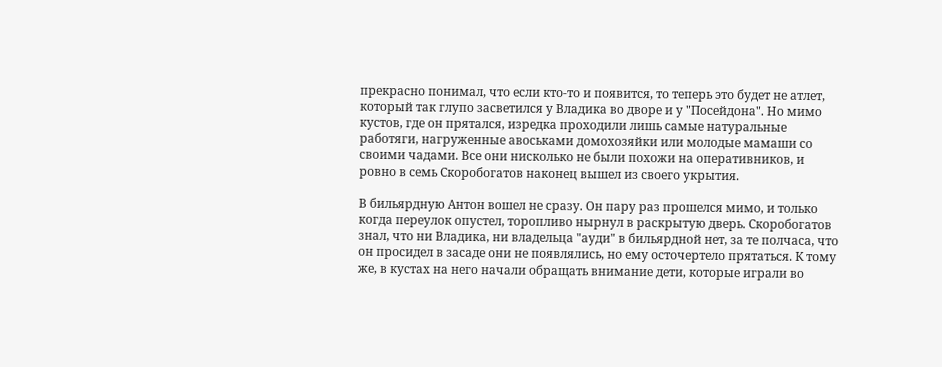прекрасно понимал, что если кто-то и появится, то теперь это будет не атлет, который так глупо засветился у Владика во дворе и у "Посейдона". Но мимо кустов, где он прятался, изредка проходили лишь самые натуральные работяги, нагруженные авоськами домохозяйки или молодые мамаши со своими чадами. Все они нисколько не были похожи на оперативников, и ровно в семь Скоробогатов наконец вышел из своего укрытия.

В бильярдную Антон вошел не сразу. Он пару раз прошелся мимо, и только когда переулок опустел, торопливо нырнул в раскрытую дверь. Скоробогатов знал, что ни Владика, ни владельца "ауди" в бильярдной нет, за те полчаса, что он просидел в засаде они не появлялись, но ему осточертело прятаться. К тому же, в кустах на него начали обращать внимание дети, которые играли во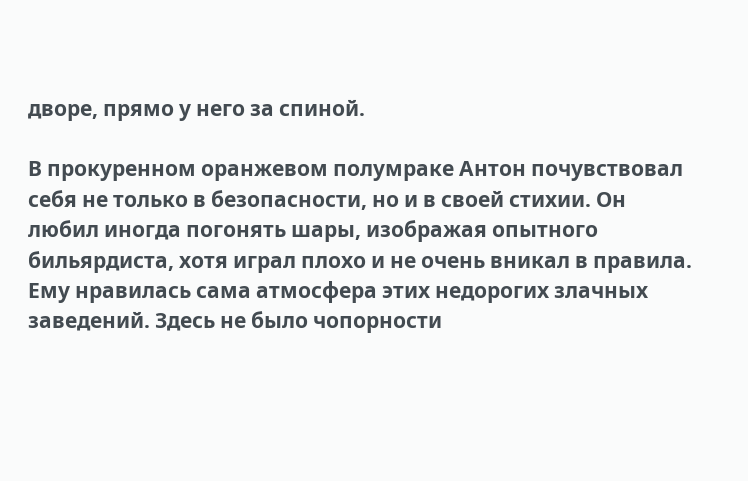дворе, прямо у него за спиной.

В прокуренном оранжевом полумраке Антон почувствовал себя не только в безопасности, но и в своей стихии. Он любил иногда погонять шары, изображая опытного бильярдиста, хотя играл плохо и не очень вникал в правила. Ему нравилась сама атмосфера этих недорогих злачных заведений. Здесь не было чопорности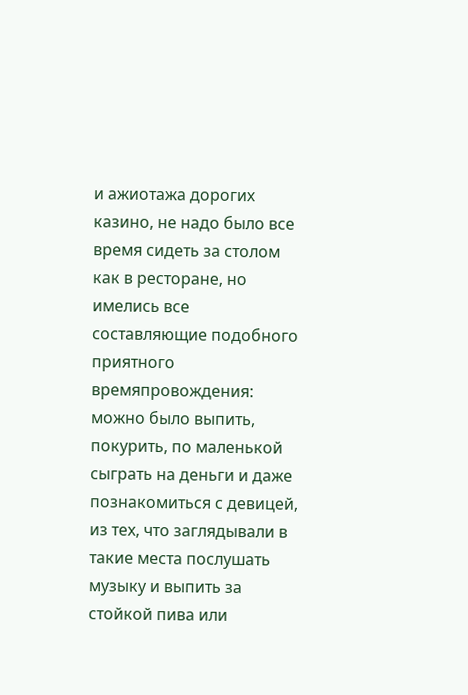и ажиотажа дорогих казино, не надо было все время сидеть за столом как в ресторане, но имелись все составляющие подобного приятного времяпровождения: можно было выпить, покурить, по маленькой сыграть на деньги и даже познакомиться с девицей, из тех, что заглядывали в такие места послушать музыку и выпить за стойкой пива или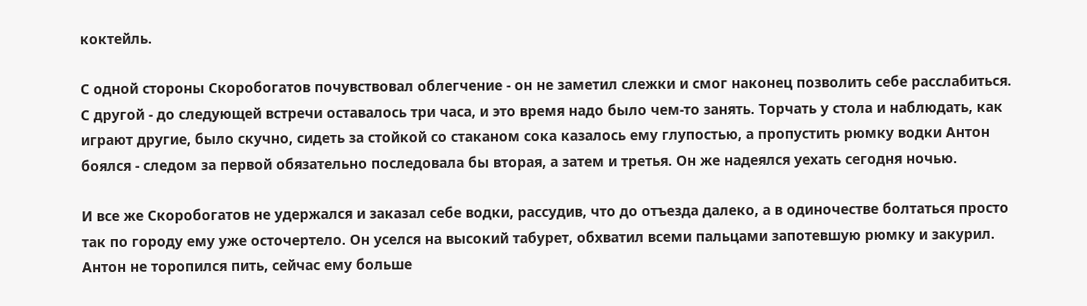коктейль.

С одной стороны Скоробогатов почувствовал облегчение - он не заметил слежки и смог наконец позволить себе расслабиться. С другой - до следующей встречи оставалось три часа, и это время надо было чем-то занять. Торчать у стола и наблюдать, как играют другие, было скучно, сидеть за стойкой со стаканом сока казалось ему глупостью, а пропустить рюмку водки Антон боялся - следом за первой обязательно последовала бы вторая, а затем и третья. Он же надеялся уехать сегодня ночью.

И все же Скоробогатов не удержался и заказал себе водки, рассудив, что до отъезда далеко, а в одиночестве болтаться просто так по городу ему уже осточертело. Он уселся на высокий табурет, обхватил всеми пальцами запотевшую рюмку и закурил. Антон не торопился пить, сейчас ему больше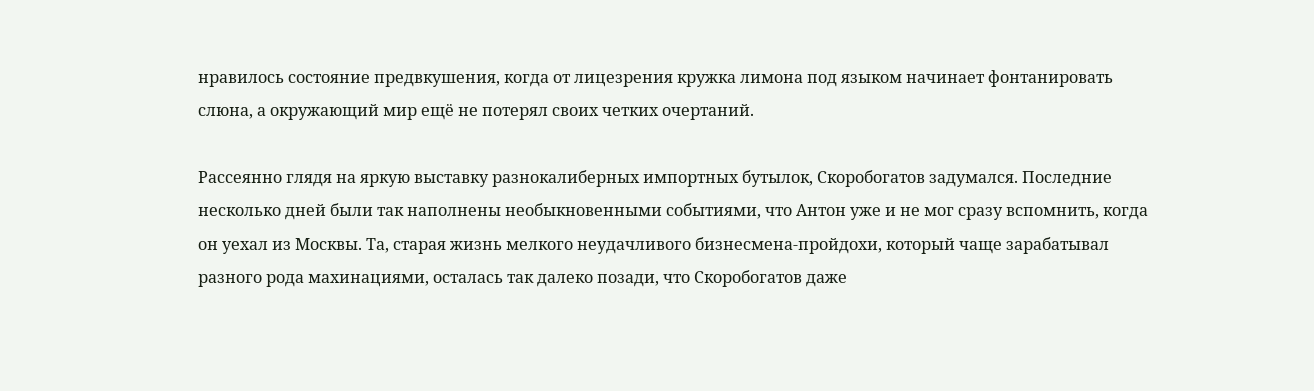нравилось состояние предвкушения, когда от лицезрения кружка лимона под языком начинает фонтанировать слюна, а окружающий мир ещё не потерял своих четких очертаний.

Рассеянно глядя на яркую выставку разнокалиберных импортных бутылок, Скоробогатов задумался. Последние несколько дней были так наполнены необыкновенными событиями, что Антон уже и не мог сразу вспомнить, когда он уехал из Москвы. Та, старая жизнь мелкого неудачливого бизнесмена-пройдохи, который чаще зарабатывал разного рода махинациями, осталась так далеко позади, что Скоробогатов даже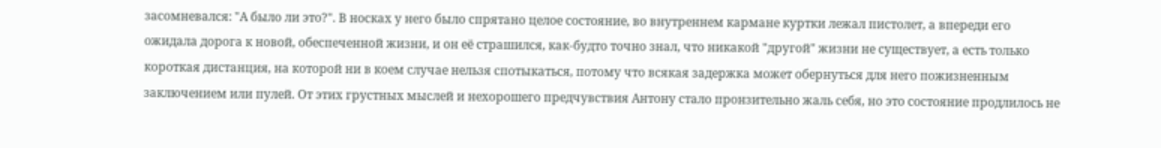засомневался: "А было ли это?". В носках у него было спрятано целое состояние, во внутреннем кармане куртки лежал пистолет, а впереди его ожидала дорога к новой, обеспеченной жизни, и он её страшился, как-будто точно знал, что никакой "другой" жизни не существует, а есть только короткая дистанция, на которой ни в коем случае нельзя спотыкаться, потому что всякая задержка может обернуться для него пожизненным заключением или пулей. От этих грустных мыслей и нехорошего предчувствия Антону стало пронзительно жаль себя, но это состояние продлилось не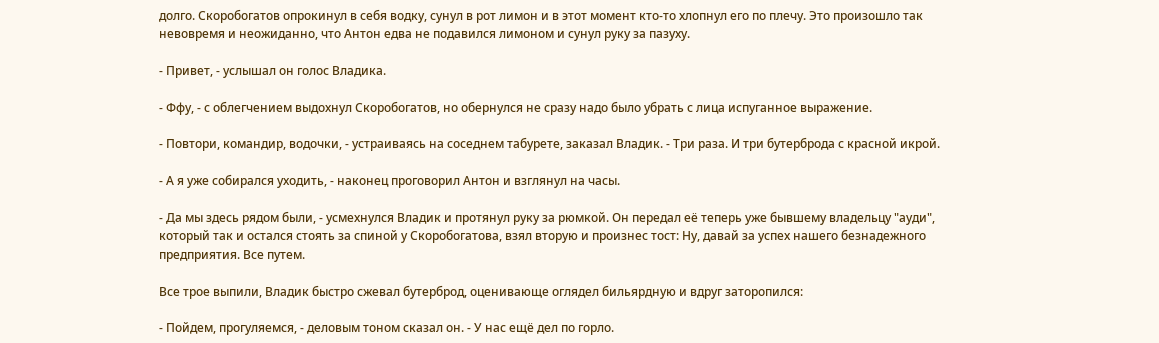долго. Скоробогатов опрокинул в себя водку, сунул в рот лимон и в этот момент кто-то хлопнул его по плечу. Это произошло так невовремя и неожиданно, что Антон едва не подавился лимоном и сунул руку за пазуху.

- Привет, - услышал он голос Владика.

- Ффу, - с облегчением выдохнул Скоробогатов, но обернулся не сразу надо было убрать с лица испуганное выражение.

- Повтори, командир, водочки, - устраиваясь на соседнем табурете, заказал Владик. - Три раза. И три бутерброда с красной икрой.

- А я уже собирался уходить, - наконец проговорил Антон и взглянул на часы.

- Да мы здесь рядом были, - усмехнулся Владик и протянул руку за рюмкой. Он передал её теперь уже бывшему владельцу "ауди", который так и остался стоять за спиной у Скоробогатова, взял вторую и произнес тост: Ну, давай за успех нашего безнадежного предприятия. Все путем.

Все трое выпили, Владик быстро сжевал бутерброд, оценивающе оглядел бильярдную и вдруг заторопился:

- Пойдем, прогуляемся, - деловым тоном сказал он. - У нас ещё дел по горло.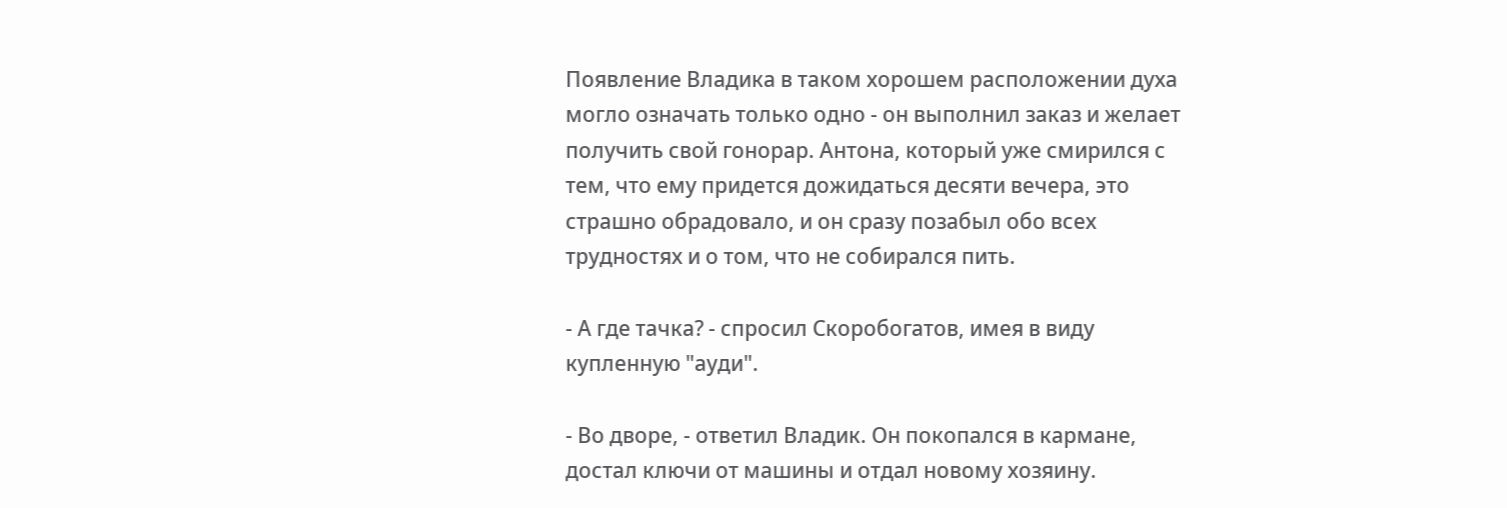Появление Владика в таком хорошем расположении духа могло означать только одно - он выполнил заказ и желает получить свой гонорар. Антона, который уже смирился с тем, что ему придется дожидаться десяти вечера, это страшно обрадовало, и он сразу позабыл обо всех трудностях и о том, что не собирался пить.

- А где тачка? - спросил Скоробогатов, имея в виду купленную "ауди".

- Во дворе, - ответил Владик. Он покопался в кармане, достал ключи от машины и отдал новому хозяину.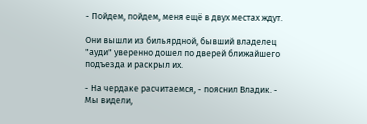- Пойдем, пойдем, меня ещё в двух местах ждут.

Они вышли из бильярдной, бывший владелец "ауди" уверенно дошел по дверей ближайшего подъезда и раскрыл их.

- На чердаке расчитаемся, - пояснил Владик. - Мы видели,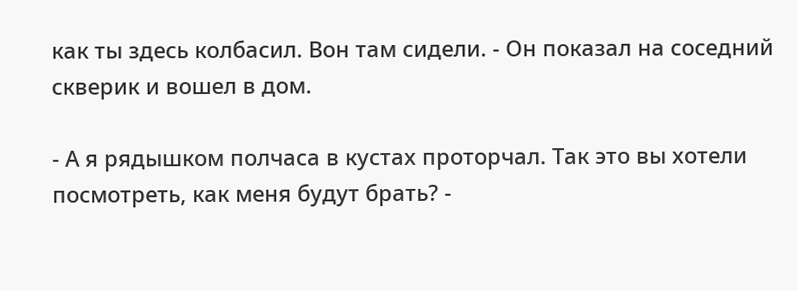как ты здесь колбасил. Вон там сидели. - Он показал на соседний скверик и вошел в дом.

- А я рядышком полчаса в кустах проторчал. Так это вы хотели посмотреть, как меня будут брать? -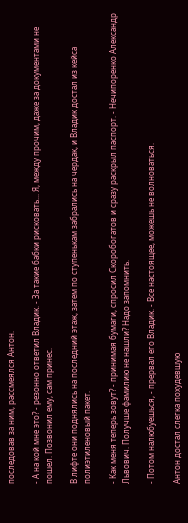последовав за ним, рассмеялся Антон.

- А на кой мне это? - резонно ответил Владик. - За такие бабки рисковать... Я, между прочим, даже за документами не пошел. Позвонил ему, сам принес.

В лифте они поднялись на последний этаж, затем по ступенькам забрались на чердак, и Владик достал из кейса полиэтиленовый пакет.

- Как меня теперь зовут? - принимая бумаги, спросил Скоробогатов и сразу раскрыл паспорт. - Нечипоренко Александр Львович. Получше фамилию не нашли? Надо запомнить.

- Потом налюбуешься, - прервал его Владик. - Все настоящее, можешь не волноваться.

Антон достал слегка похудевшую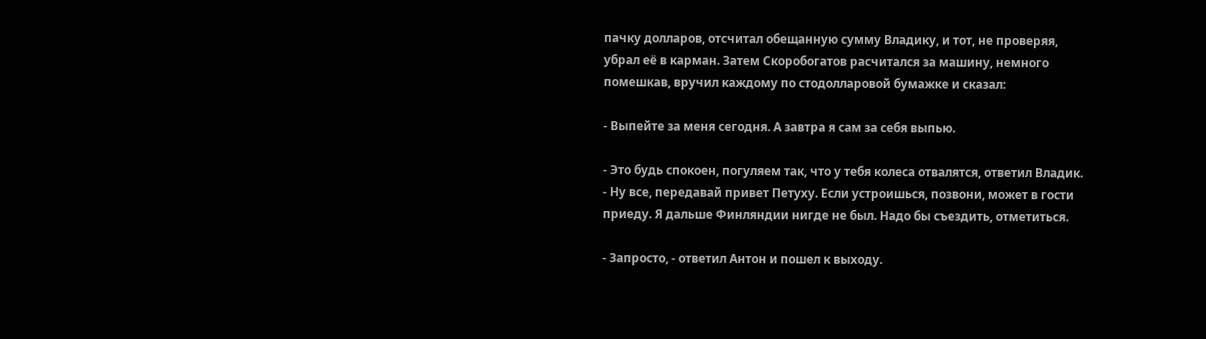пачку долларов, отсчитал обещанную сумму Владику, и тот, не проверяя, убрал её в карман. Затем Скоробогатов расчитался за машину, немного помешкав, вручил каждому по стодолларовой бумажке и сказал:

- Выпейте за меня сегодня. А завтра я сам за себя выпью.

- Это будь спокоен, погуляем так, что у тебя колеса отвалятся, ответил Владик. - Ну все, передавай привет Петуху. Если устроишься, позвони, может в гости приеду. Я дальше Финляндии нигде не был. Надо бы съездить, отметиться.

- Запросто, - ответил Антон и пошел к выходу.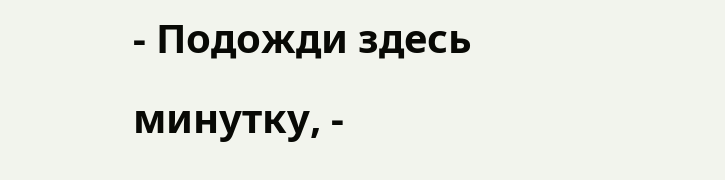- Подожди здесь минутку, -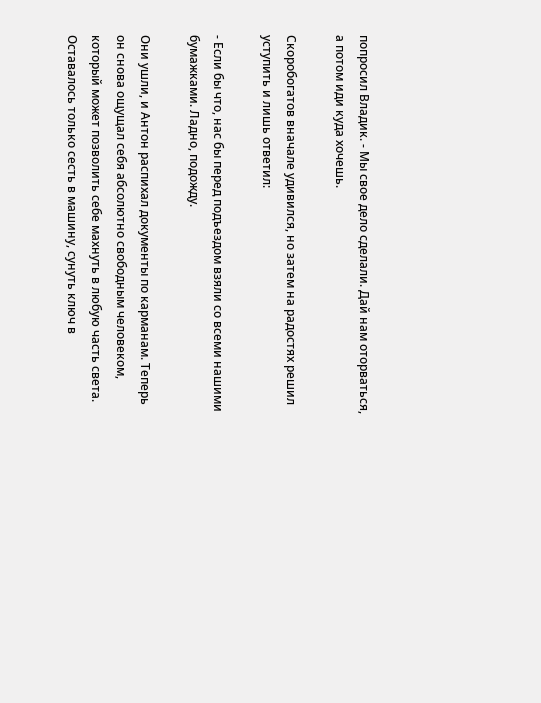попросил Владик. - Мы свое дело сделали. Дай нам оторваться, а потом иди куда хочешь.

Скоробогатов вначале удивился, но затем на радостях решил уступить и лишь ответил:

- Если бы что, нас бы перед подъездом взяли со всеми нашими бумажками. Ладно, подожду.

Они ушли, и Антон распихал документы по карманам. Теперь он снова ощущал себя абсолютно свободным человеком, который может позволить себе махнуть в любую часть света. Оставалось только сесть в машину, сунуть ключ в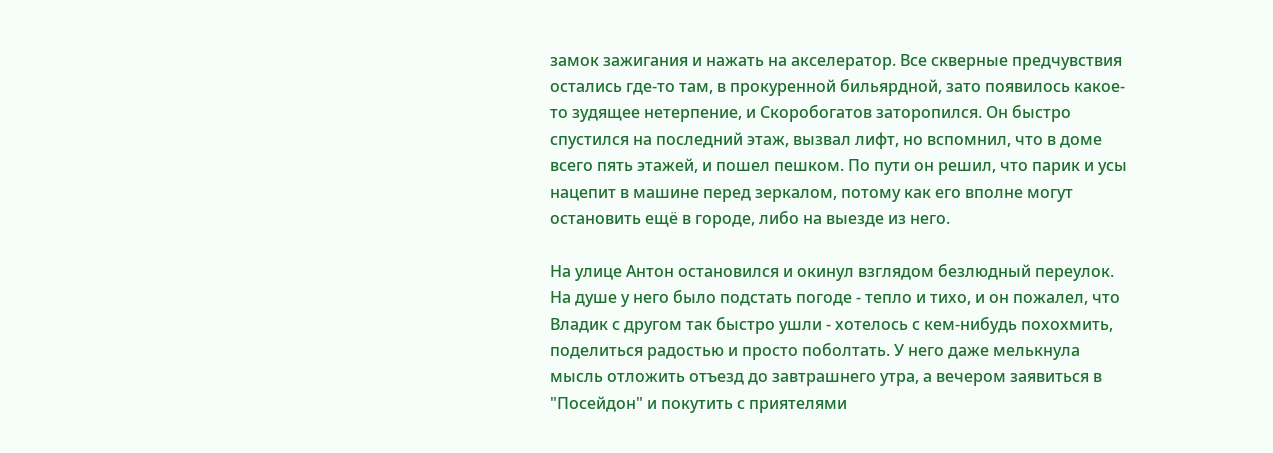замок зажигания и нажать на акселератор. Все скверные предчувствия остались где-то там, в прокуренной бильярдной, зато появилось какое-то зудящее нетерпение, и Скоробогатов заторопился. Он быстро спустился на последний этаж, вызвал лифт, но вспомнил, что в доме всего пять этажей, и пошел пешком. По пути он решил, что парик и усы нацепит в машине перед зеркалом, потому как его вполне могут остановить ещё в городе, либо на выезде из него.

На улице Антон остановился и окинул взглядом безлюдный переулок. На душе у него было подстать погоде - тепло и тихо, и он пожалел, что Владик с другом так быстро ушли - хотелось с кем-нибудь похохмить, поделиться радостью и просто поболтать. У него даже мелькнула мысль отложить отъезд до завтрашнего утра, а вечером заявиться в "Посейдон" и покутить с приятелями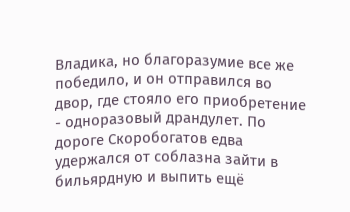Владика, но благоразумие все же победило, и он отправился во двор, где стояло его приобретение - одноразовый драндулет. По дороге Скоробогатов едва удержался от соблазна зайти в бильярдную и выпить ещё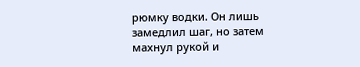рюмку водки. Он лишь замедлил шаг, но затем махнул рукой и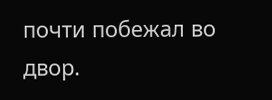почти побежал во двор.